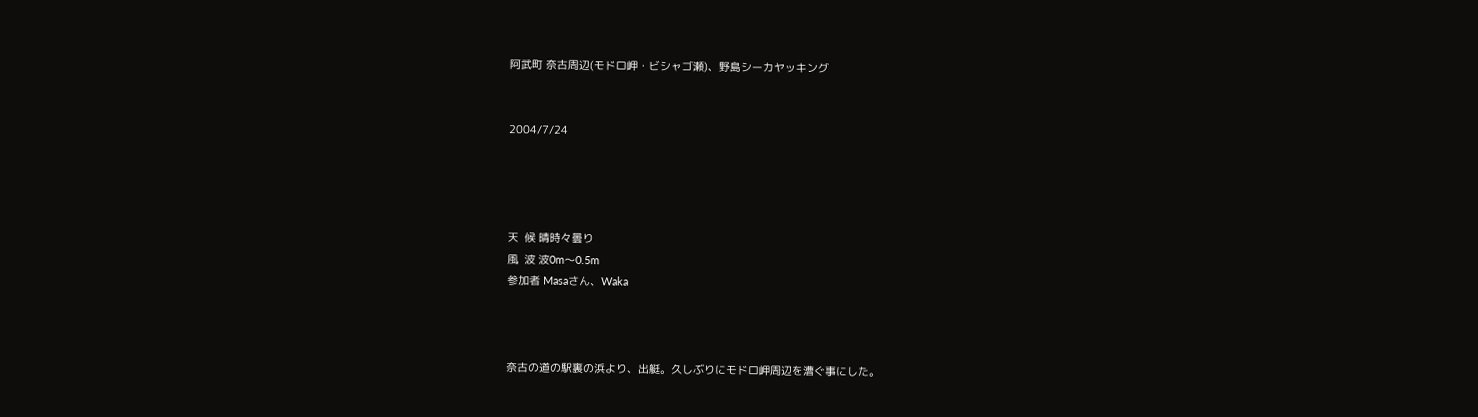阿武町 奈古周辺(モドロ岬・ビシャゴ瀬)、野島シーカヤッキング


2004/7/24




天  候 晴時々曇り
風  波 波0m〜0.5m
参加者 Masaさん、Waka



奈古の道の駅裏の浜より、出艇。久しぶりにモドロ岬周辺を漕ぐ事にした。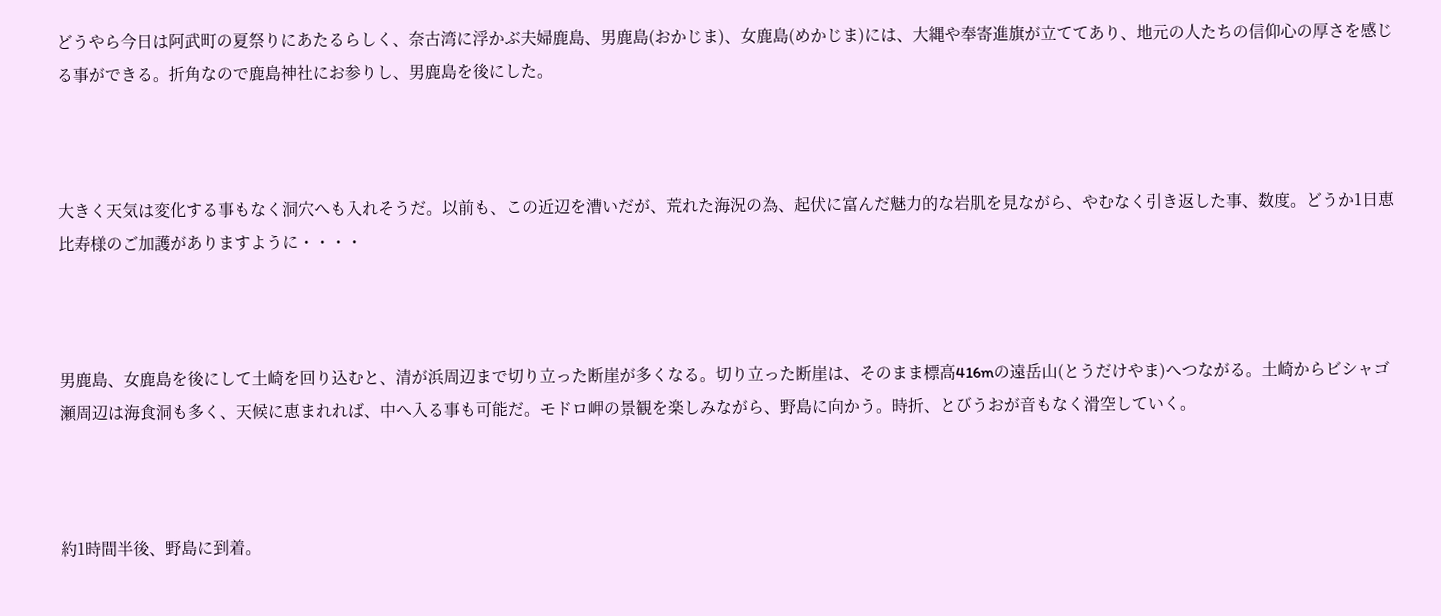どうやら今日は阿武町の夏祭りにあたるらしく、奈古湾に浮かぶ夫婦鹿島、男鹿島(おかじま)、女鹿島(めかじま)には、大縄や奉寄進旗が立ててあり、地元の人たちの信仰心の厚さを感じる事ができる。折角なので鹿島神社にお参りし、男鹿島を後にした。



大きく天気は変化する事もなく洞穴へも入れそうだ。以前も、この近辺を漕いだが、荒れた海況の為、起伏に富んだ魅力的な岩肌を見ながら、やむなく引き返した事、数度。どうか1日恵比寿様のご加護がありますように・・・・



男鹿島、女鹿島を後にして土崎を回り込むと、清が浜周辺まで切り立った断崖が多くなる。切り立った断崖は、そのまま標高416mの遠岳山(とうだけやま)へつながる。土崎からビシャゴ瀬周辺は海食洞も多く、天候に恵まれれば、中へ入る事も可能だ。モドロ岬の景観を楽しみながら、野島に向かう。時折、とびうおが音もなく滑空していく。



約1時間半後、野島に到着。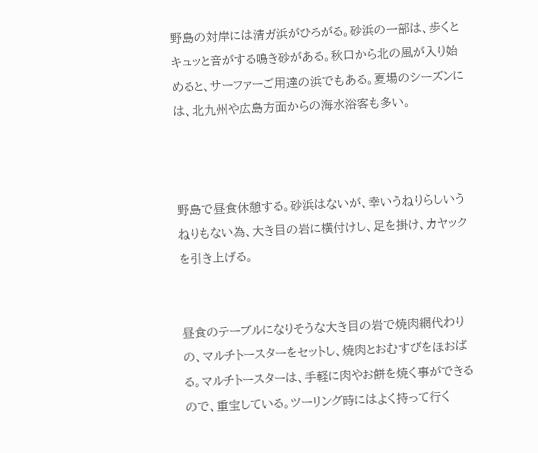野島の対岸には清ガ浜がひろがる。砂浜の一部は、歩くとキュッと音がする鳴き砂がある。秋口から北の風が入り始めると、サーファーご用達の浜でもある。夏場のシーズンには、北九州や広島方面からの海水浴客も多い。



野島で昼食休憩する。砂浜はないが、幸いうねりらしいうねりもない為、大き目の岩に横付けし、足を掛け、カヤックを引き上げる。


昼食のテーブルになりそうな大き目の岩で焼肉網代わりの、マルチトースターをセットし、焼肉とおむすびをほおばる。マルチトースターは、手軽に肉やお餅を焼く事ができるので、重宝している。ツーリング時にはよく持って行く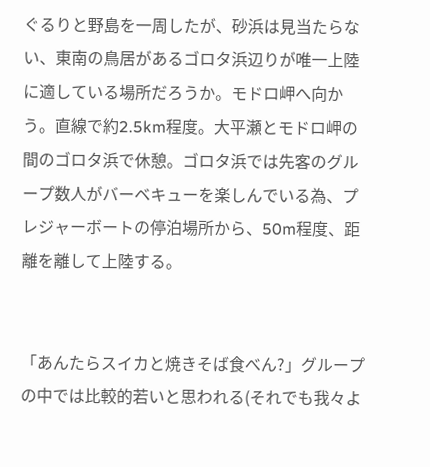ぐるりと野島を一周したが、砂浜は見当たらない、東南の鳥居があるゴロタ浜辺りが唯一上陸に適している場所だろうか。モドロ岬へ向かう。直線で約2.5km程度。大平瀬とモドロ岬の間のゴロタ浜で休憩。ゴロタ浜では先客のグループ数人がバーベキューを楽しんでいる為、プレジャーボートの停泊場所から、50m程度、距離を離して上陸する。


「あんたらスイカと焼きそば食べん?」グループの中では比較的若いと思われる(それでも我々よ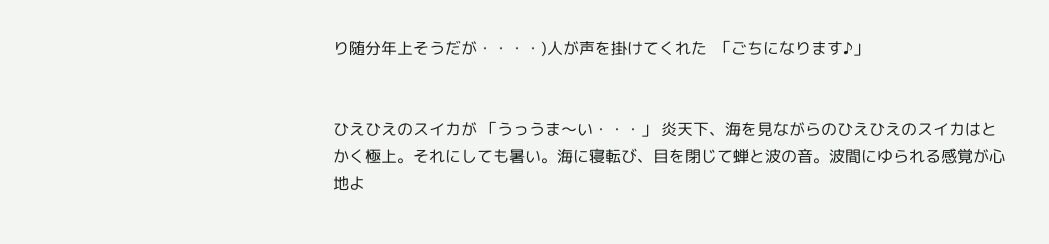り随分年上そうだが・・・・)人が声を掛けてくれた  「ごちになります♪」


ひえひえのスイカが 「うっうま〜い・・・」 炎天下、海を見ながらのひえひえのスイカはとかく極上。それにしても暑い。海に寝転び、目を閉じて蝉と波の音。波間にゆられる感覚が心地よ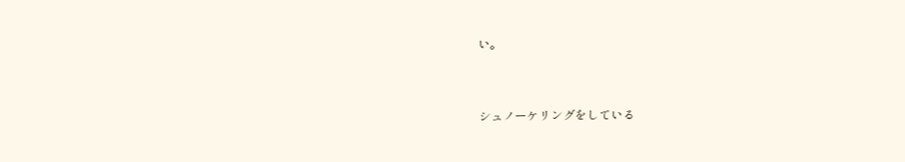い。


シュノーケリングをしている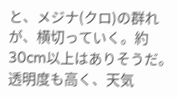と、メジナ(クロ)の群れが、横切っていく。約30cm以上はありそうだ。透明度も高く、天気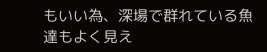もいい為、深場で群れている魚達もよく見え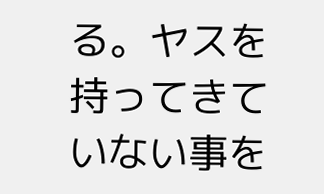る。ヤスを持ってきていない事を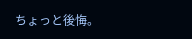ちょっと後悔。